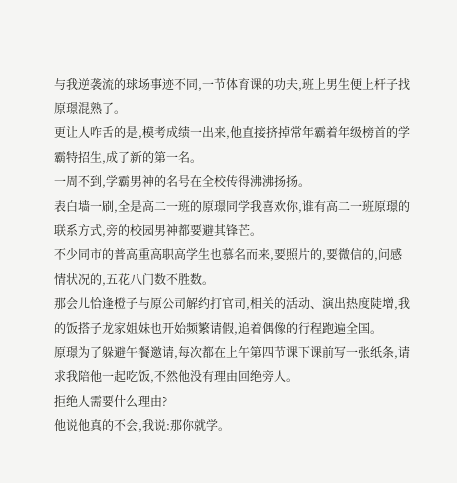与我逆袭流的球场事迹不同,一节体育课的功夫,班上男生便上杆子找原璟混熟了。
更让人咋舌的是,模考成绩一出来,他直接挤掉常年霸着年级榜首的学霸特招生,成了新的第一名。
一周不到,学霸男神的名号在全校传得沸沸扬扬。
表白墙一刷,全是高二一班的原璟同学我喜欢你,谁有高二一班原璟的联系方式,旁的校园男神都要避其锋芒。
不少同市的普高重高职高学生也慕名而来,要照片的,要微信的,问感情状况的,五花八门数不胜数。
那会儿恰逢橙子与原公司解约打官司,相关的活动、演出热度陡增,我的饭搭子龙家姐妹也开始频繁请假,追着偶像的行程跑遍全国。
原璟为了躲避午餐邀请,每次都在上午第四节课下课前写一张纸条,请求我陪他一起吃饭,不然他没有理由回绝旁人。
拒绝人需要什么理由?
他说他真的不会,我说:那你就学。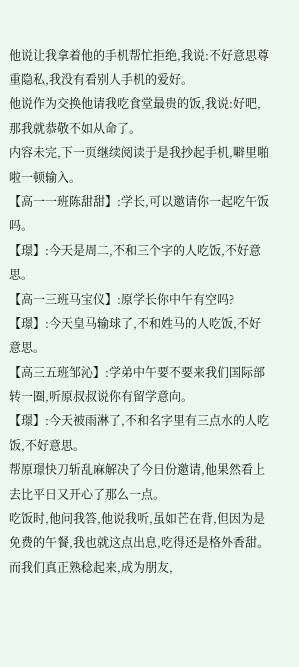他说让我拿着他的手机帮忙拒绝,我说:不好意思尊重隐私,我没有看别人手机的爱好。
他说作为交换他请我吃食堂最贵的饭,我说:好吧,那我就恭敬不如从命了。
内容未完,下一页继续阅读于是我抄起手机,噼里啪啦一顿输入。
【高一一班陈甜甜】:学长,可以邀请你一起吃午饭吗。
【璟】:今天是周二,不和三个字的人吃饭,不好意思。
【高一三班马宝仪】:原学长你中午有空吗?
【璟】:今天皇马输球了,不和姓马的人吃饭,不好意思。
【高三五班邹沁】:学弟中午要不要来我们国际部转一圈,听原叔叔说你有留学意向。
【璟】:今天被雨淋了,不和名字里有三点水的人吃饭,不好意思。
帮原璟快刀斩乱麻解决了今日份邀请,他果然看上去比平日又开心了那么一点。
吃饭时,他问我答,他说我听,虽如芒在背,但因为是免费的午餐,我也就这点出息,吃得还是格外香甜。
而我们真正熟稔起来,成为朋友,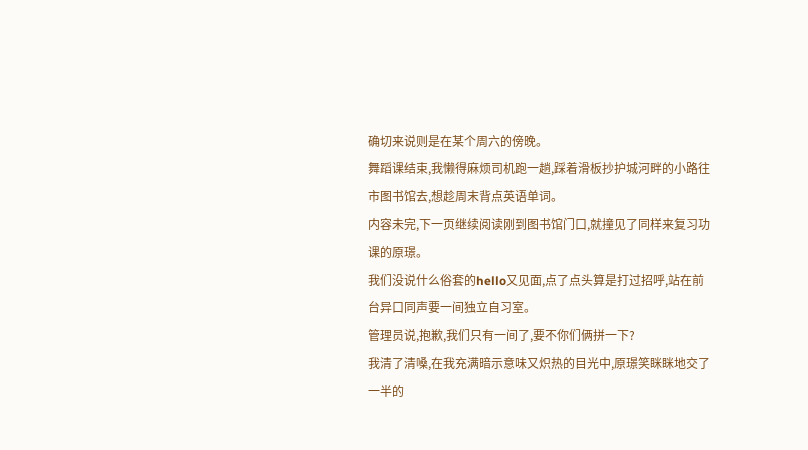确切来说则是在某个周六的傍晚。
舞蹈课结束,我懒得麻烦司机跑一趟,踩着滑板抄护城河畔的小路往市图书馆去,想趁周末背点英语单词。
内容未完,下一页继续阅读刚到图书馆门口,就撞见了同样来复习功课的原璟。
我们没说什么俗套的hello又见面,点了点头算是打过招呼,站在前台异口同声要一间独立自习室。
管理员说,抱歉,我们只有一间了,要不你们俩拼一下?
我清了清嗓,在我充满暗示意味又炽热的目光中,原璟笑眯眯地交了一半的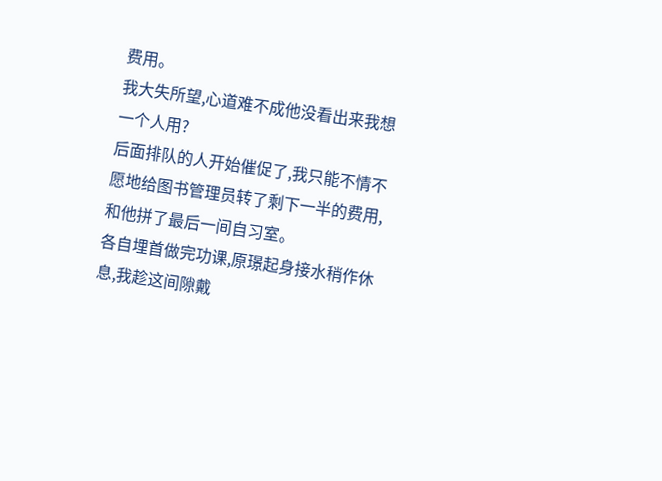费用。
我大失所望,心道难不成他没看出来我想一个人用?
后面排队的人开始催促了,我只能不情不愿地给图书管理员转了剩下一半的费用,和他拼了最后一间自习室。
各自埋首做完功课,原璟起身接水稍作休息,我趁这间隙戴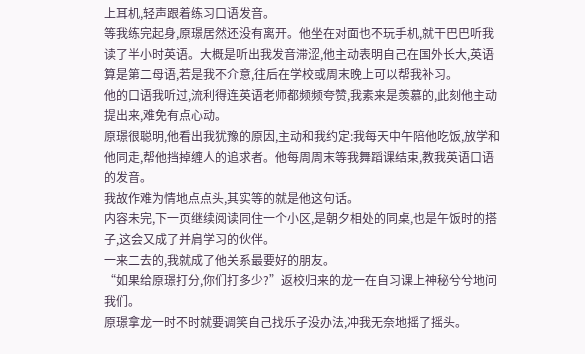上耳机,轻声跟着练习口语发音。
等我练完起身,原璟居然还没有离开。他坐在对面也不玩手机,就干巴巴听我读了半小时英语。大概是听出我发音滞涩,他主动表明自己在国外长大,英语算是第二母语,若是我不介意,往后在学校或周末晚上可以帮我补习。
他的口语我听过,流利得连英语老师都频频夸赞,我素来是羡慕的,此刻他主动提出来,难免有点心动。
原璟很聪明,他看出我犹豫的原因,主动和我约定:我每天中午陪他吃饭,放学和他同走,帮他挡掉缠人的追求者。他每周周末等我舞蹈课结束,教我英语口语的发音。
我故作难为情地点点头,其实等的就是他这句话。
内容未完,下一页继续阅读同住一个小区,是朝夕相处的同桌,也是午饭时的搭子,这会又成了并肩学习的伙伴。
一来二去的,我就成了他关系最要好的朋友。
“如果给原璟打分,你们打多少?”返校归来的龙一在自习课上神秘兮兮地问我们。
原璟拿龙一时不时就要调笑自己找乐子没办法,冲我无奈地摇了摇头。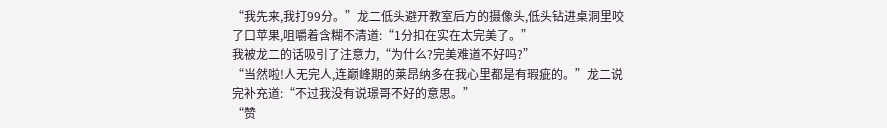“我先来,我打99分。”龙二低头避开教室后方的摄像头,低头钻进桌洞里咬了口苹果,咀嚼着含糊不清道:“1分扣在实在太完美了。”
我被龙二的话吸引了注意力,“为什么?完美难道不好吗?”
“当然啦!人无完人,连巅峰期的莱昂纳多在我心里都是有瑕疵的。”龙二说完补充道:“不过我没有说璟哥不好的意思。”
“赞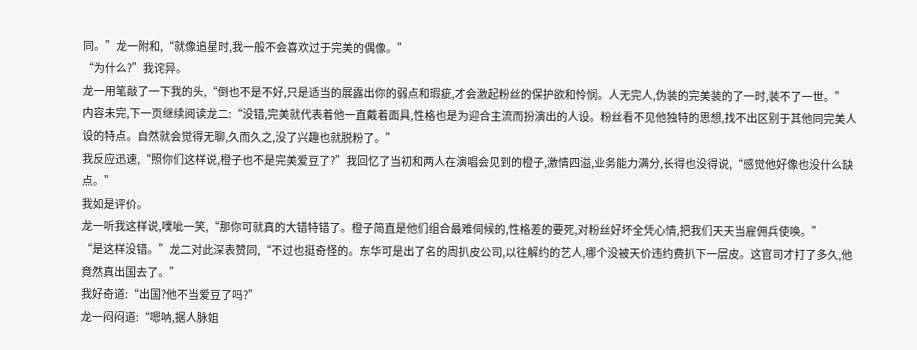同。”龙一附和,“就像追星时,我一般不会喜欢过于完美的偶像。”
“为什么?”我诧异。
龙一用笔敲了一下我的头,“倒也不是不好,只是适当的展露出你的弱点和瑕疵,才会激起粉丝的保护欲和怜悯。人无完人,伪装的完美装的了一时,装不了一世。”
内容未完,下一页继续阅读龙二:“没错,完美就代表着他一直戴着面具,性格也是为迎合主流而扮演出的人设。粉丝看不见他独特的思想,找不出区别于其他同完美人设的特点。自然就会觉得无聊,久而久之,没了兴趣也就脱粉了。”
我反应迅速,“照你们这样说,橙子也不是完美爱豆了?”我回忆了当初和两人在演唱会见到的橙子,激情四溢,业务能力满分,长得也没得说,“感觉他好像也没什么缺点。”
我如是评价。
龙一听我这样说,噗呲一笑,“那你可就真的大错特错了。橙子简直是他们组合最难伺候的,性格差的要死,对粉丝好坏全凭心情,把我们天天当雇佣兵使唤。”
“是这样没错。”龙二对此深表赞同,“不过也挺奇怪的。东华可是出了名的周扒皮公司,以往解约的艺人,哪个没被天价违约费扒下一层皮。这官司才打了多久,他竟然真出国去了。”
我好奇道:“出国?他不当爱豆了吗?”
龙一闷闷道:“嗯呐,据人脉姐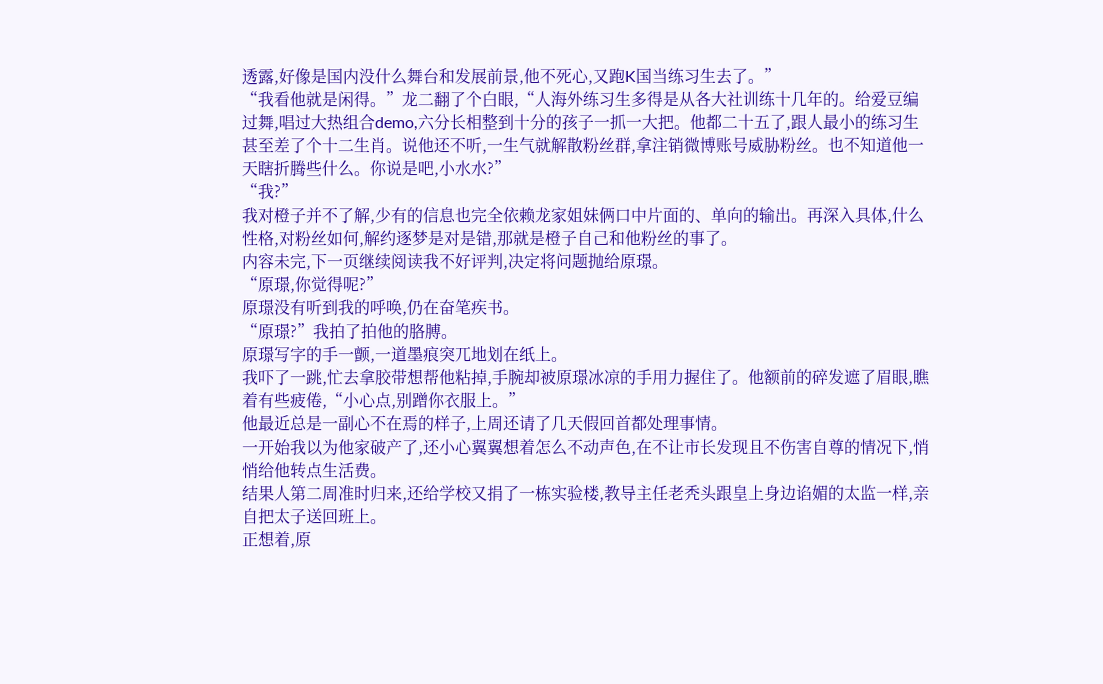透露,好像是国内没什么舞台和发展前景,他不死心,又跑K国当练习生去了。”
“我看他就是闲得。”龙二翻了个白眼,“人海外练习生多得是从各大社训练十几年的。给爱豆编过舞,唱过大热组合demo,六分长相整到十分的孩子一抓一大把。他都二十五了,跟人最小的练习生甚至差了个十二生肖。说他还不听,一生气就解散粉丝群,拿注销微博账号威胁粉丝。也不知道他一天瞎折腾些什么。你说是吧,小水水?”
“我?”
我对橙子并不了解,少有的信息也完全依赖龙家姐妹俩口中片面的、单向的输出。再深入具体,什么性格,对粉丝如何,解约逐梦是对是错,那就是橙子自己和他粉丝的事了。
内容未完,下一页继续阅读我不好评判,决定将问题抛给原璟。
“原璟,你觉得呢?”
原璟没有听到我的呼唤,仍在奋笔疾书。
“原璟?”我拍了拍他的胳膊。
原璟写字的手一颤,一道墨痕突兀地划在纸上。
我吓了一跳,忙去拿胶带想帮他粘掉,手腕却被原璟冰凉的手用力握住了。他额前的碎发遮了眉眼,瞧着有些疲倦,“小心点,别蹭你衣服上。”
他最近总是一副心不在焉的样子,上周还请了几天假回首都处理事情。
一开始我以为他家破产了,还小心翼翼想着怎么不动声色,在不让市长发现且不伤害自尊的情况下,悄悄给他转点生活费。
结果人第二周准时归来,还给学校又捐了一栋实验楼,教导主任老秃头跟皇上身边谄媚的太监一样,亲自把太子送回班上。
正想着,原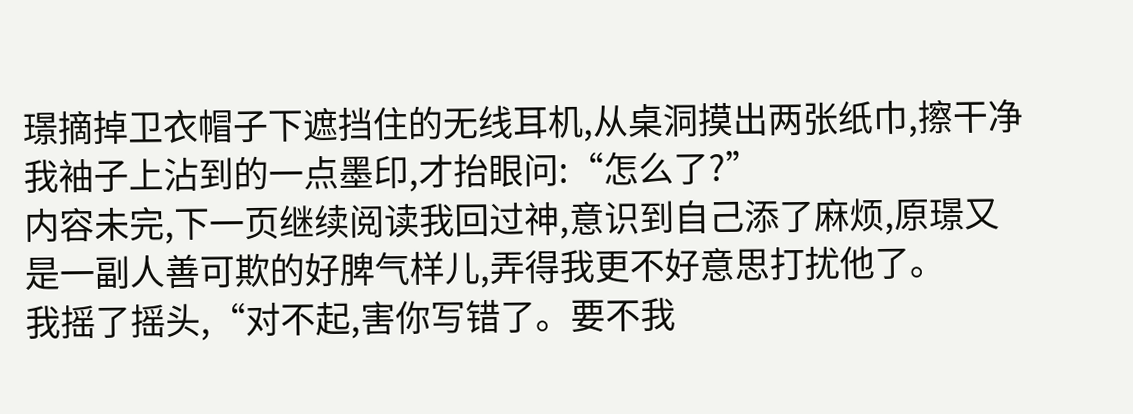璟摘掉卫衣帽子下遮挡住的无线耳机,从桌洞摸出两张纸巾,擦干净我袖子上沾到的一点墨印,才抬眼问:“怎么了?”
内容未完,下一页继续阅读我回过神,意识到自己添了麻烦,原璟又是一副人善可欺的好脾气样儿,弄得我更不好意思打扰他了。
我摇了摇头,“对不起,害你写错了。要不我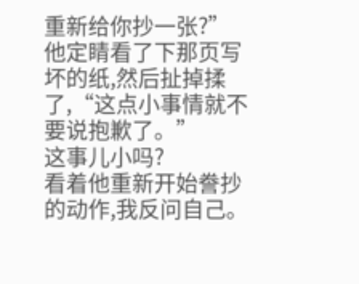重新给你抄一张?”
他定睛看了下那页写坏的纸,然后扯掉揉了,“这点小事情就不要说抱歉了。”
这事儿小吗?
看着他重新开始誊抄的动作,我反问自己。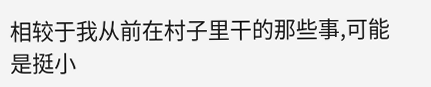相较于我从前在村子里干的那些事,可能是挺小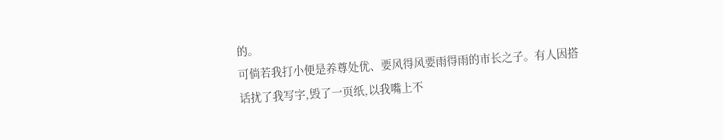的。
可倘若我打小便是养尊处优、要风得风要雨得雨的市长之子。有人因搭话扰了我写字,毁了一页纸,以我嘴上不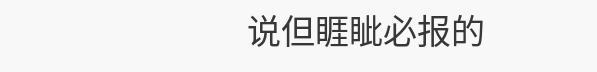说但睚眦必报的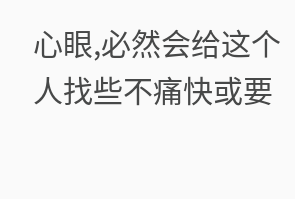心眼,必然会给这个人找些不痛快或要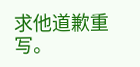求他道歉重写。